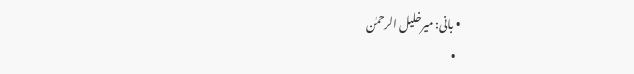• بانی: میرخلیل الرحمٰن
  •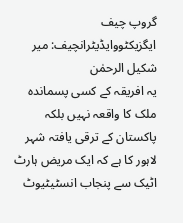گروپ چیف ایگزیکٹووایڈیٹرانچیف: میر شکیل الرحمٰن
یہ افریقہ کے کسی پسماندہ ملک کا واقعہ نہیں بلکہ پاکستان کے ترقی یافتہ شہر لاہور کا ہے کہ ایک مریض ہارٹ اٹیک سے پنجاب انسٹیٹیوٹ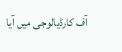آف کارڈیالوجی میں آیا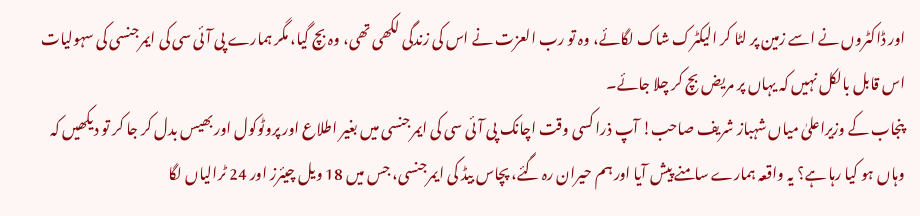اور ڈاکٹروں نے اسے زمین پر لٹا کر الیکٹرک شاک لگائے، وہ تو رب العزت نے اس کی زندگی لکھی تھی، وہ بچ گیا، مگر ہمارے پی آئی سی کی ایمرجنسی کی سہولیات اس قابل بالکل نہیں کہ یہاں پر مریض بچ کر چلا جائے۔
پنجاب کے وزیراعلیٰ میاں شہباز شریف صاحب! آپ ذرا کسی وقت اچانک پی آئی سی کی ایمرجنسی میں بغیر اطلاع اور پروٹوکول اور بھیس بدل کر جا کر تو دیکھیں کہ وہاں ہو کیا رہا ہے؟ یہ واقعہ ہمارے سامنے پیش آیا اور ہم حیران رہ گئے، پچاس بیڈ کی ایمرجنسی، جس میں 18 ویل چیئرز اور 24 ٹرالیاں لگا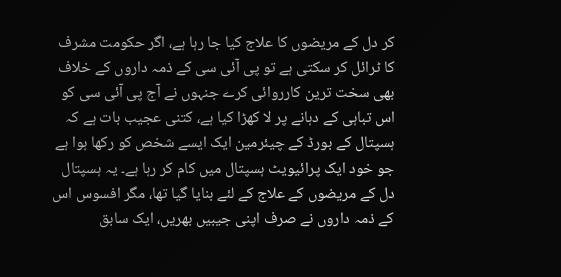کر دل کے مریضوں کا علاج کیا جا رہا ہے، اگر حکومت مشرف کا ٹرائل کر سکتی ہے تو پی آئی سی کے ذمہ داروں کے خلاف بھی سخت ترین کارروائی کرے جنہوں نے آج پی آئی سی کو اس تباہی کے دہانے پر لا کھڑا کیا ہے، کتنی عجیب بات ہے کہ ہسپتال کے بورڈ کے چیئرمین ایک ایسے شخص کو رکھا ہوا ہے جو خود ایک پرائیویٹ ہسپتال میں کام کر رہا ہے۔ یہ ہسپتال دل کے مریضوں کے علاج کے لئے بنایا گیا تھا، مگر افسوس اس کے ذمہ داروں نے صرف اپنی جیبیں بھریں، ایک سابق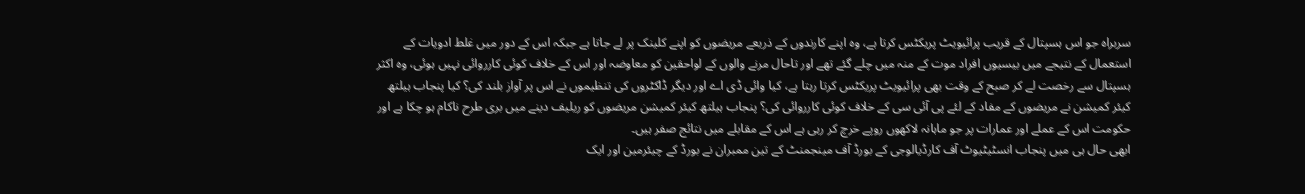سربراہ جو اس ہسپتال کے قریب پرائیویٹ پریکٹس کرتا ہے، وہ اپنے کارندوں کے ذریعے مریضوں کو اپنے کلینک پر لے جاتا ہے جبکہ اس کے دور میں غلط ادویات کے استعمال کے نتیجے میں بیسیوں افراد موت کے منہ میں چلے گئے تھے اور تاحال مرنے والوں کے لواحقین کو معاوضہ اور اس کے خلاف کوئی کارروائی نہیں ہوئی، وہ اکثر ہسپتال سے رخصت لے کر صبح کے وقت بھی پرائیویٹ پریکٹس کرتا رہتا ہے، کیا وائی ڈی اے اور دیگر ڈاکٹروں کی تنظیموں نے اس پر آواز بلند کی؟ کیا پنجاب ہیلتھ کیئر کمیشن نے مریضوں کے مفاد کے لئے پی آئی سی کے خلاف کوئی کارروائی کی؟ پنجاب ہیلتھ کیئر کمیشن مریضوں کو ریلیف دینے میں بری طرح ناکام ہو چکا ہے اور حکومت اس کے عملے اور عمارات پر جو ماہانہ لاکھوں روپے خرچ کر رہی ہے اس کے مقابلے میں نتائج صفر ہیں۔
ابھی حال ہی میں پنجاب انسٹیٹیوٹ آف کارڈیالوجی کے بورڈ آف مینجمنٹ کے تین ممبران نے بورڈ کے چیئرمین اور ایک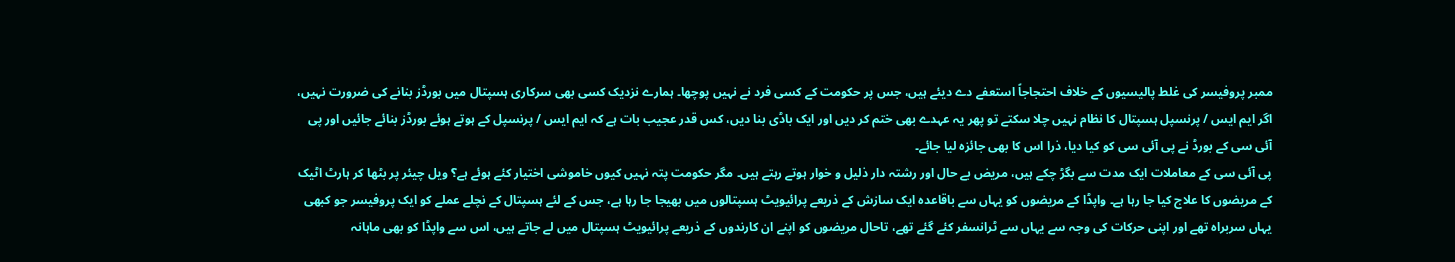ممبر پروفیسر کی غلط پالیسیوں کے خلاف احتجاجاً استعفے دے دیئے ہیں، جس پر حکومت کے کسی فرد نے نہیں پوچھا۔ ہمارے نزدیک کسی بھی سرکاری ہسپتال میں بورڈز بنانے کی ضرورت نہیں، اگر ایم ایس / پرنسپل ہسپتال کا نظام نہیں چلا سکتے تو پھر یہ عہدے بھی ختم کر دیں اور ایک باڈی بنا دیں، کس قدر عجیب بات ہے کہ ایم ایس / پرنسپل کے ہوتے ہوئے بورڈز بنائے جائیں اور پی آئی سی کے بورڈ نے پی آئی سی کو کیا دیا، ذرا اس کا بھی جائزہ لیا جائے۔
پی آئی سی کے معاملات ایک مدت سے بگڑ چکے ہیں، مریض بے حال اور رشتہ دار ذلیل و خوار ہوتے رہتے ہیں۔ مگر حکومت پتہ نہیں کیوں خاموشی اختیار کئے ہوئے ہے؟ ویل چیئر پر بٹھا کر ہارٹ اٹیک کے مریضوں کا علاج کیا جا رہا ہے۔ واپڈا کے مریضوں کو یہاں سے باقاعدہ ایک سازش کے ذریعے پرائیویٹ ہسپتالوں میں بھیجا جا رہا ہے، جس کے لئے ہسپتال کے نچلے عملے کو ایک پروفیسر جو کبھی یہاں سربراہ تھے اور اپنی حرکات کی وجہ سے یہاں سے ٹرانسفر کئے گئے تھے، تاحال مریضوں کو اپنے ان کارندوں کے ذریعے پرائیویٹ ہسپتال میں لے جاتے ہیں، اس سے واپڈا کو بھی ماہانہ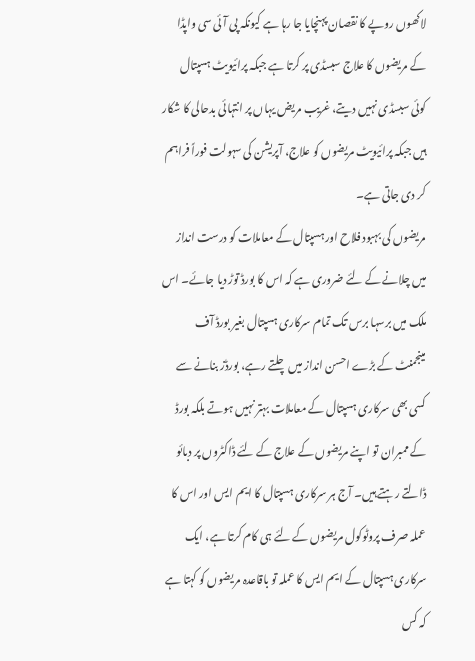لاکھوں روپے کا نقصان پہنچایا جا رہا ہے کیونکہ پی آئی سی واپڈا کے مریضوں کا علاج سبسڈی پر کرتا ہے جبکہ پرائیویٹ ہسپتال کوئی سبسڈی نہیں دیتے، غریب مریض یہاں پر انتہائی بدحالی کا شکار ہیں جبکہ پرائیویٹ مریضوں کو علاج، آپریشن کی سہولت فوراً فراہم کر دی جاتی ہے۔
مریضوں کی بہبود فلاح اور ہسپتال کے معاملات کو درست انداز میں چلانے کے لئے ضروری ہے کہ اس کا بورڈ توڑ دیا جائے۔ اس ملک میں برسہا برس تک تمام سرکاری ہسپتال بغیر بورڈ آف مینجمنٹ کے بڑے احسن انداز میں چلتے رہے، بورڈز بنانے سے کسی بھی سرکاری ہسپتال کے معاملات بہتر نہیں ہوتے بلکہ بورڈ کے ممبران تو اپنے مریضوں کے علاج کے لئے ڈاکٹروں پر دبائو ڈالتے رہتے ہیں۔ آج ہر سرکاری ہسپتال کا ایم ایس اور اس کا عملہ صرف پروٹوکول مریضوں کے لئے ہی کام کرتا ہے، ایک سرکاری ہسپتال کے ایم ایس کا عملہ تو باقاعدہ مریضوں کو کہتا ہے کہ کس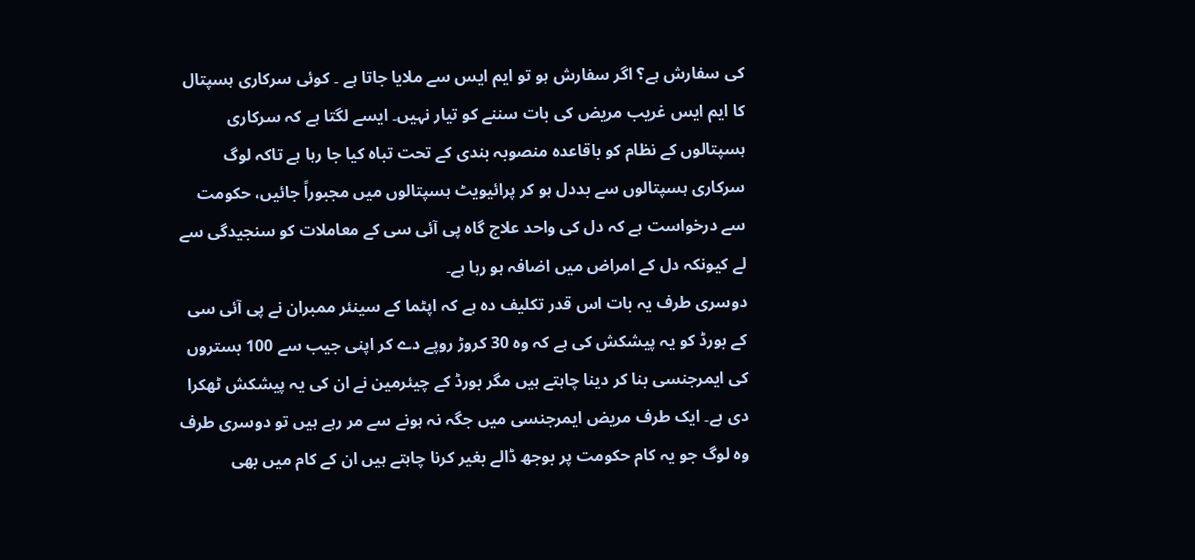کی سفارش ہے؟ اگر سفارش ہو تو ایم ایس سے ملایا جاتا ہے ۔ کوئی سرکاری ہسپتال کا ایم ایس غریب مریض کی بات سننے کو تیار نہیں۔ ایسے لگتا ہے کہ سرکاری ہسپتالوں کے نظام کو باقاعدہ منصوبہ بندی کے تحت تباہ کیا جا رہا ہے تاکہ لوگ سرکاری ہسپتالوں سے بددل ہو کر پرائیویٹ ہسپتالوں میں مجبوراً جائیں، حکومت سے درخواست ہے کہ دل کی واحد علاج گاہ پی آئی سی کے معاملات کو سنجیدگی سے لے کیونکہ دل کے امراض میں اضافہ ہو رہا ہے۔
دوسری طرف یہ بات اس قدر تکلیف دہ ہے کہ اپٹما کے سینئر ممبران نے پی آئی سی کے بورڈ کو یہ پیشکش کی ہے کہ وہ 30 کروڑ روپے دے کر اپنی جیب سے 100 بستروں کی ایمرجنسی بنا کر دینا چاہتے ہیں مگر بورڈ کے چیئرمین نے ان کی یہ پیشکش ٹھکرا دی ہے۔ ایک طرف مریض ایمرجنسی میں جگہ نہ ہونے سے مر رہے ہیں تو دوسری طرف وہ لوگ جو یہ کام حکومت پر بوجھ ڈالے بغیر کرنا چاہتے ہیں ان کے کام میں بھی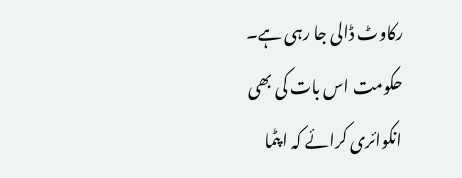رکاوٹ ڈالی جا رہی ہے۔ حکومت اس بات کی بھی انکوائری کرائے کہ اپٹما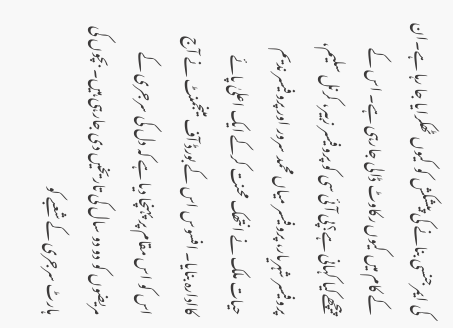کی ایمرجنسی بنانے کی پیشکش کو کیوں ٹھکرایا جا رہا ہے۔ان کے کام میں کیوں رکاوٹ ڈالی جارہی ہے۔ اس کے پیچھےکیا کہانی ہے؟پی آئی سی کو پروفیسر زبیر، کرنل سلیم، پروفیسر شہریار، پروفیسر میاں محمد سرور اور پروفیسر ندیم حیات ملک نے انتھک محنت کرکے ایک اعلیٰ پائے کاادارہ بنایا۔ افسوس اس کے بورڈ آف مینجمنٹ نے آج اس کو اس مقام پر پہنچا دیا ہے کہ دل کی سرجری کے مریضوں کو دو دو سال کی تاریخیں دی جارہی ہیں۔ بچوں کی ہارٹ سرجری کے شعبے کو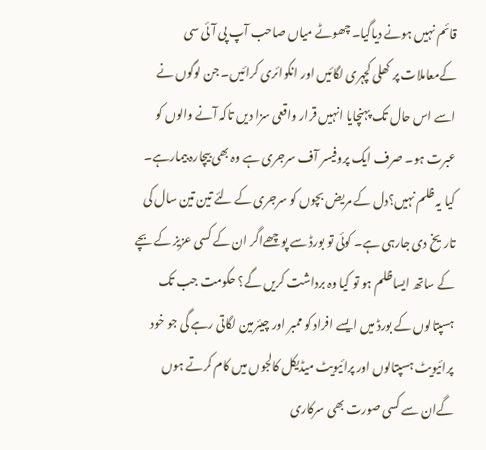قائم نہیں ہونے دیاگیا۔ چھوٹے میاں صاحب آپ پی آئی سی کےمعاملات پر کھلی کچہری لگائیں اور انکوائری کرائیں۔ جن لوگوں نے اسے اس حال تک پہنچایا انہیں قرار واقعی سزا دیں تاکہ آنے والوں کو عبرت ہو۔ صرف ایک پروفیسر آف سرجری ہے وہ بھی بیچارہ بیمارہے۔ کیا یہ ظلم نہیں؟دل کے مریض بچوں کو سرجری کے لئے تین تین سال کی تاریخ دی جارہی ہے۔ کوئی تو بورڈ سے پوچھےاگر ان کے کسی عزیز کے بچے کے ساتھ ایساظلم ہو تو کیا وہ برداشت کریں گے؟ حکومت جب تک ہسپتالوں کے بورڈ میں ایسے افراد کو ممبر اور چیئرمین لگاتی رہے گی جو خود پرائیویٹ ہسپتالوں اور پرائیویٹ میڈیکل کالجوں میں کام کرتے ہوں گےان سے کسی صورت بھی سرکاری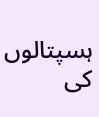ہسپتالوں کی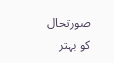صورتحال کو بہتر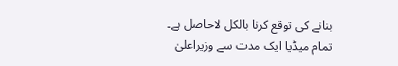بنانے کی توقع کرنا بالکل لاحاصل ہے۔ تمام میڈیا ایک مدت سے وزیراعلیٰ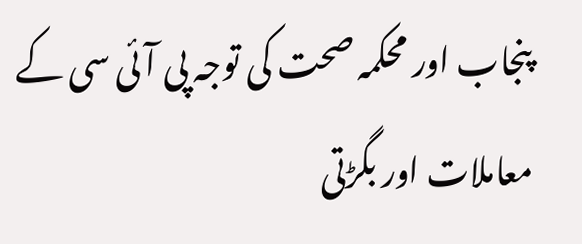پنجاب اور محکمہ صحت کی توجہ پی آئی سی کے معاملات اور بگڑتی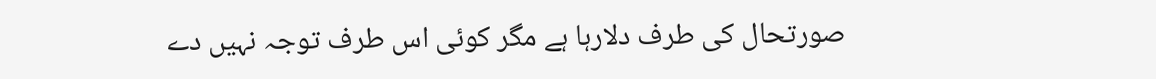صورتحال کی طرف دلارہا ہے مگر کوئی اس طرف توجہ نہیں دے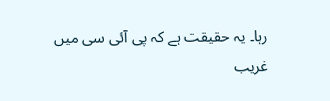رہا۔ یہ حقیقت ہے کہ پی آئی سی میں غریب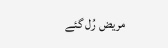مریض رُل گئے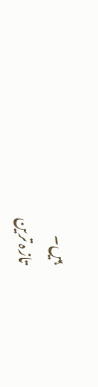ہیں۔
تازہ ترین